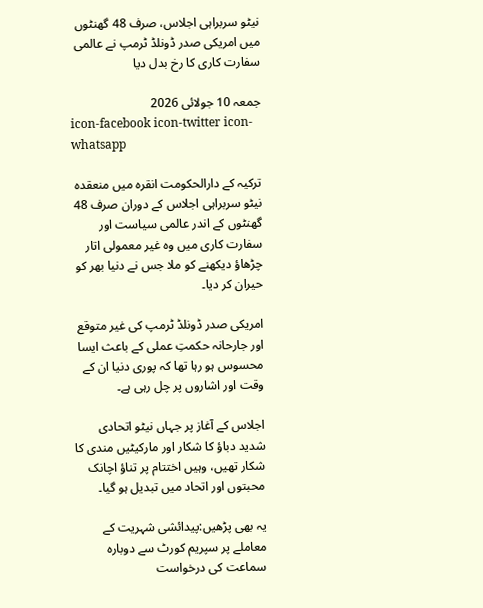نیٹو سربراہی اجلاس، صرف 48 گھنٹوں میں امریکی صدر ڈونلڈ ٹرمپ نے عالمی سفارت کاری کا رخ بدل دیا

جمعہ 10 جولائی 2026
icon-facebook icon-twitter icon-whatsapp

ترکیہ کے دارالحکومت انقرہ میں منعقدہ نیٹو سربراہی اجلاس کے دوران صرف 48 گھنٹوں کے اندر عالمی سیاست اور سفارت کاری میں وہ غیر معمولی اتار چڑھاؤ دیکھنے کو ملا جس نے دنیا بھر کو حیران کر دیا۔

امریکی صدر ڈونلڈ ٹرمپ کی غیر متوقع اور جارحانہ حکمتِ عملی کے باعث ایسا محسوس ہو رہا تھا کہ پوری دنیا ان کے وقت اور اشاروں پر چل رہی ہے۔

اجلاس کے آغاز پر جہاں نیٹو اتحادی شدید دباؤ کا شکار اور مارکیٹیں مندی کا شکار تھیں، وہیں اختتام پر تناؤ اچانک محبتوں اور اتحاد میں تبدیل ہو گیا۔

یہ بھی پڑھیں:پیدائشی شہریت کے معاملے پر سپریم کورٹ سے دوبارہ سماعت کی درخواست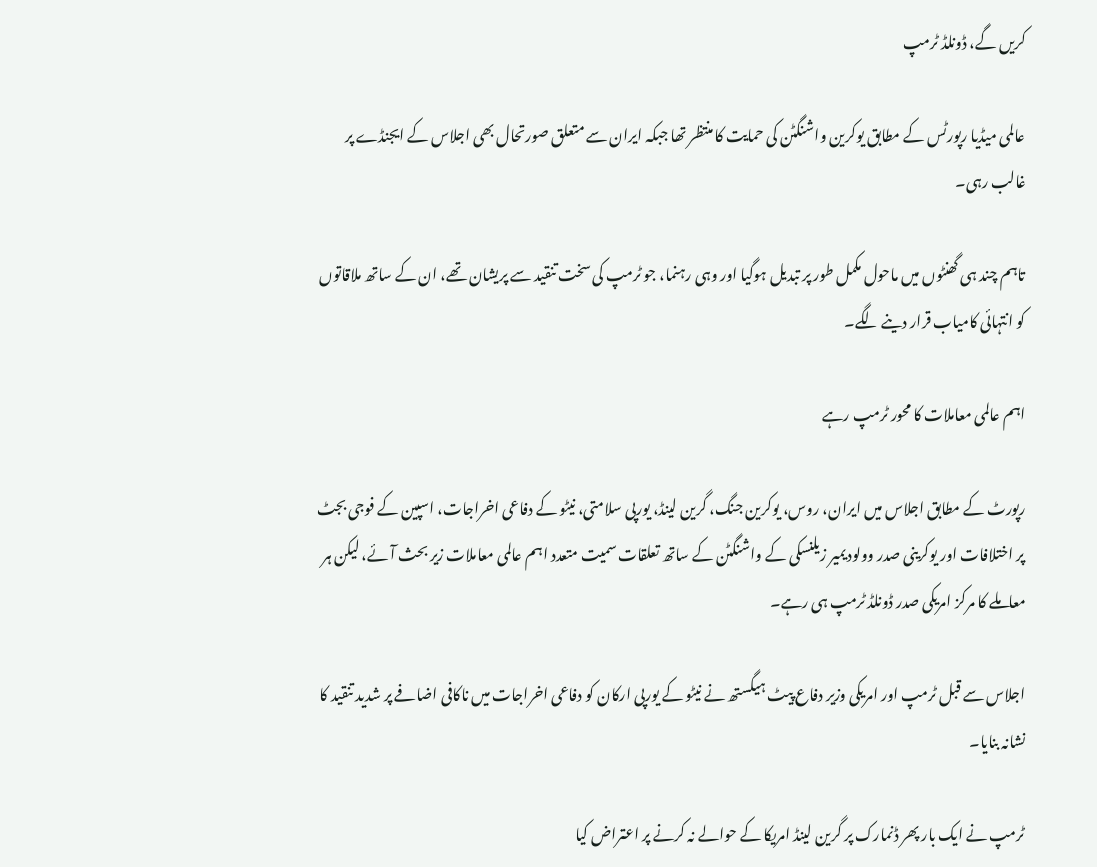کریں گے، ڈونلڈ ٹرمپ

عالمی میڈیا رپورٹس کے مطابق یوکرین واشنگٹن کی حمایت کا منتظر تھا جبکہ ایران سے متعلق صورتحال بھی اجلاس کے ایجنڈے پر غالب رہی۔

تاہم چند ہی گھنٹوں میں ماحول مکمل طور پر تبدیل ہوگیا اور وہی رہنما، جو ٹرمپ کی سخت تنقید سے پریشان تھے، ان کے ساتھ ملاقاتوں کو انتہائی کامیاب قرار دینے لگے۔

اہم عالمی معاملات کا محور ٹرمپ رہے

رپورٹ کے مطابق اجلاس میں ایران، روس، یوکرین جنگ، گرین لینڈ، یورپی سلامتی، نیٹو کے دفاعی اخراجات، اسپین کے فوجی بجٹ پر اختلافات اور یوکرینی صدر وولودیمیر زیلنسکی کے واشنگٹن کے ساتھ تعلقات سمیت متعدد اہم عالمی معاملات زیر بحث آئے، لیکن ہر معاملے کا مرکز امریکی صدر ڈونلڈ ٹرمپ ہی رہے۔

اجلاس سے قبل ٹرمپ اور امریکی وزیر دفاع پیٹ ہیگستھ نے نیٹو کے یورپی ارکان کو دفاعی اخراجات میں ناکافی اضافے پر شدید تنقید کا نشانہ بنایا۔

ٹرمپ نے ایک بار پھر ڈنمارک پر گرین لینڈ امریکا کے حوالے نہ کرنے پر اعتراض کیا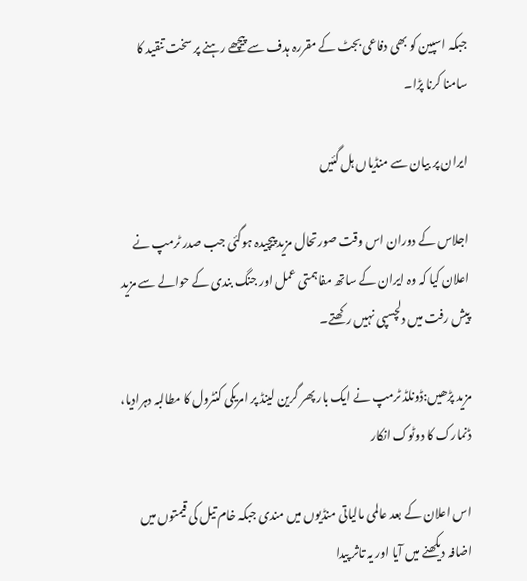جبکہ اسپین کو بھی دفاعی بجٹ کے مقررہ ہدف سے پیچھے رہنے پر سخت تنقید کا سامنا کرنا پڑا۔

ایران پر بیان سے منڈیاں ہل گئیں

اجلاس کے دوران اس وقت صورتحال مزید پیچیدہ ہوگئی جب صدر ٹرمپ نے اعلان کیا کہ وہ ایران کے ساتھ مفاہمتی عمل اور جنگ بندی کے حوالے سے مزید پیش رفت میں دلچسپی نہیں رکھتے۔

مزید پڑھیں:ڈونلڈ ٹرمپ نے ایک بار پھر گرین لینڈ پر امریکی کنٹرول کا مطالبہ دہرادیا، ڈنمارک کا دوٹوک انکار

اس اعلان کے بعد عالمی مالیاتی منڈیوں میں مندی جبکہ خام تیل کی قیمتوں میں اضافہ دیکھنے میں آیا اور یہ تاثر پیدا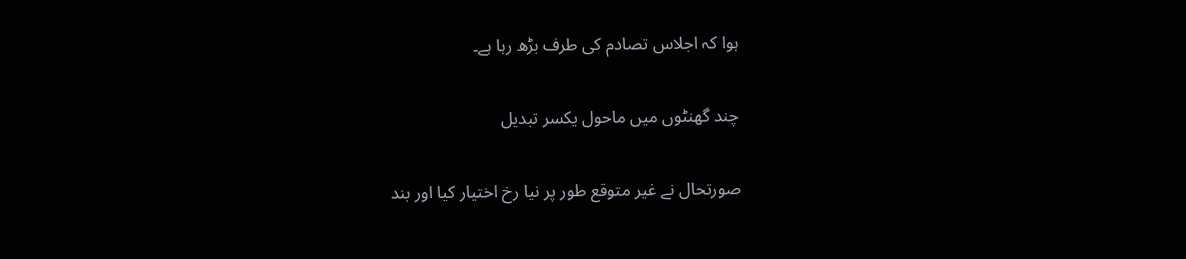ہوا کہ اجلاس تصادم کی طرف بڑھ رہا ہے۔

چند گھنٹوں میں ماحول یکسر تبدیل

صورتحال نے غیر متوقع طور پر نیا رخ اختیار کیا اور بند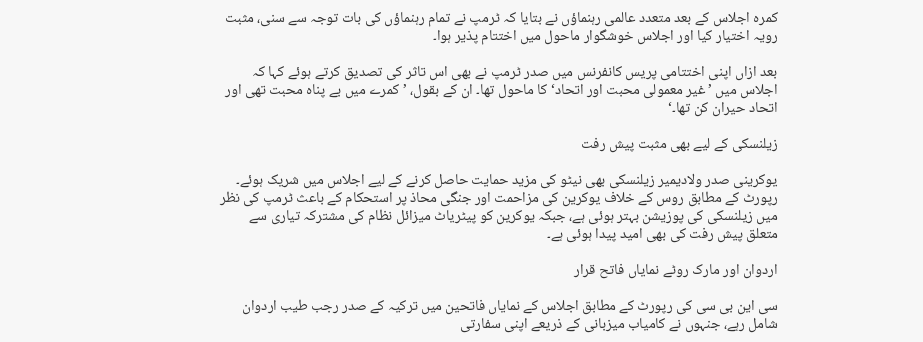کمرہ اجلاس کے بعد متعدد عالمی رہنماؤں نے بتایا کہ ٹرمپ نے تمام رہنماؤں کی بات توجہ سے سنی، مثبت رویہ اختیار کیا اور اجلاس خوشگوار ماحول میں اختتام پذیر ہوا۔

بعد ازاں اپنی اختتامی پریس کانفرنس میں صدر ٹرمپ نے بھی اس تاثر کی تصدیق کرتے ہوئے کہا کہ اجلاس میں ’غیر معمولی محبت اور اتحاد‘ کا ماحول تھا۔ ان کے بقول، ’کمرے میں بے پناہ محبت تھی اور اتحاد حیران کن تھا۔‘

زیلنسکی کے لیے بھی مثبت پیش رفت

یوکرینی صدر ولادیمیر زیلنسکی بھی نیٹو کی مزید حمایت حاصل کرنے کے لیے اجلاس میں شریک ہوئے۔ رپورٹ کے مطابق روس کے خلاف یوکرین کی مزاحمت اور جنگی محاذ پر استحکام کے باعث ٹرمپ کی نظر میں زیلنسکی کی پوزیشن بہتر ہوئی ہے، جبکہ یوکرین کو پیٹریاٹ میزائل نظام کی مشترکہ تیاری سے متعلق پیش رفت کی بھی امید پیدا ہوئی ہے۔

اردوان اور مارک روٹے نمایاں فاتح قرار

سی این بی سی کی رپورٹ کے مطابق اجلاس کے نمایاں فاتحین میں ترکیہ کے صدر رجب طیب اردوان شامل رہے، جنہوں نے کامیاب میزبانی کے ذریعے اپنی سفارتی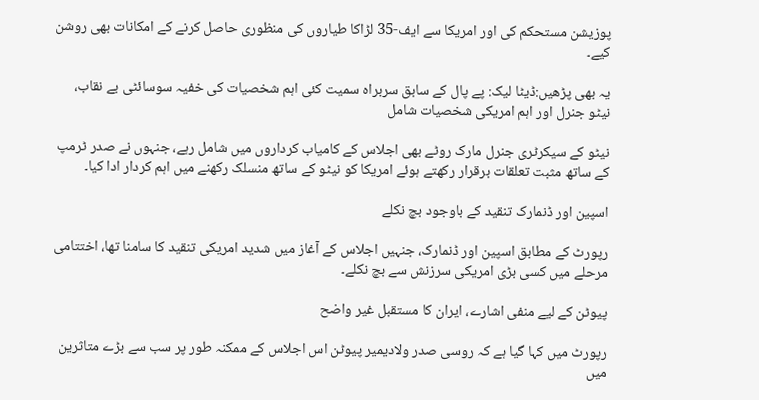پوزیشن مستحکم کی اور امریکا سے ایف-35 لڑاکا طیاروں کی منظوری حاصل کرنے کے امکانات بھی روشن کیے۔

یہ بھی پڑھیں:ڈیٹا لیک: پے پال کے سابق سربراہ سمیت کئی اہم شخصیات کی خفیہ سوسائٹی بے نقاب، نیٹو جنرل اور اہم امریکی شخصیات شامل

نیٹو کے سیکرٹری جنرل مارک روٹے بھی اجلاس کے کامیاب کرداروں میں شامل رہے، جنہوں نے صدر ٹرمپ کے ساتھ مثبت تعلقات برقرار رکھتے ہوئے امریکا کو نیٹو کے ساتھ منسلک رکھنے میں اہم کردار ادا کیا۔

اسپین اور ڈنمارک تنقید کے باوجود بچ نکلے

رپورٹ کے مطابق اسپین اور ڈنمارک، جنہیں اجلاس کے آغاز میں شدید امریکی تنقید کا سامنا تھا، اختتامی مرحلے میں کسی بڑی امریکی سرزنش سے بچ نکلے۔

پیوٹن کے لیے منفی اشارے، ایران کا مستقبل غیر واضح

رپورٹ میں کہا گیا ہے کہ روسی صدر ولادیمیر پیوٹن اس اجلاس کے ممکنہ طور پر سب سے بڑے متاثرین میں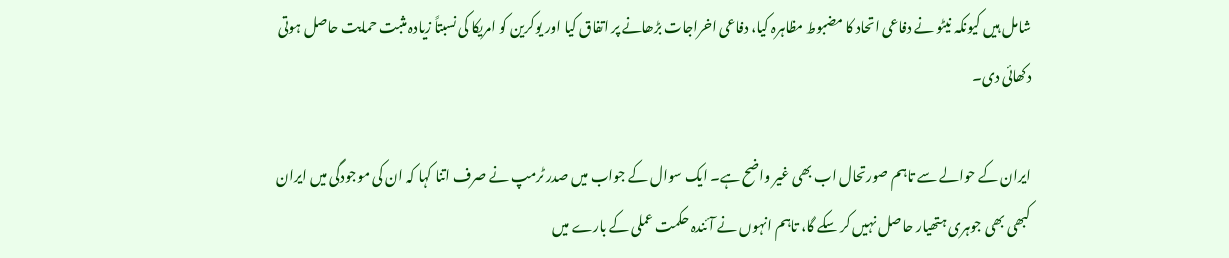شامل ہیں کیونکہ نیٹو نے دفاعی اتحاد کا مضبوط مظاہرہ کیا، دفاعی اخراجات بڑھانے پر اتفاق کیا اور یوکرین کو امریکا کی نسبتاً زیادہ مثبت حمایت حاصل ہوتی دکھائی دی۔

ایران کے حوالے سے تاہم صورتحال اب بھی غیر واضح ہے۔ ایک سوال کے جواب میں صدر ٹرمپ نے صرف اتنا کہا کہ ان کی موجودگی میں ایران کبھی بھی جوہری ہتھیار حاصل نہیں کر سکے گا، تاہم انہوں نے آئندہ حکمت عملی کے بارے میں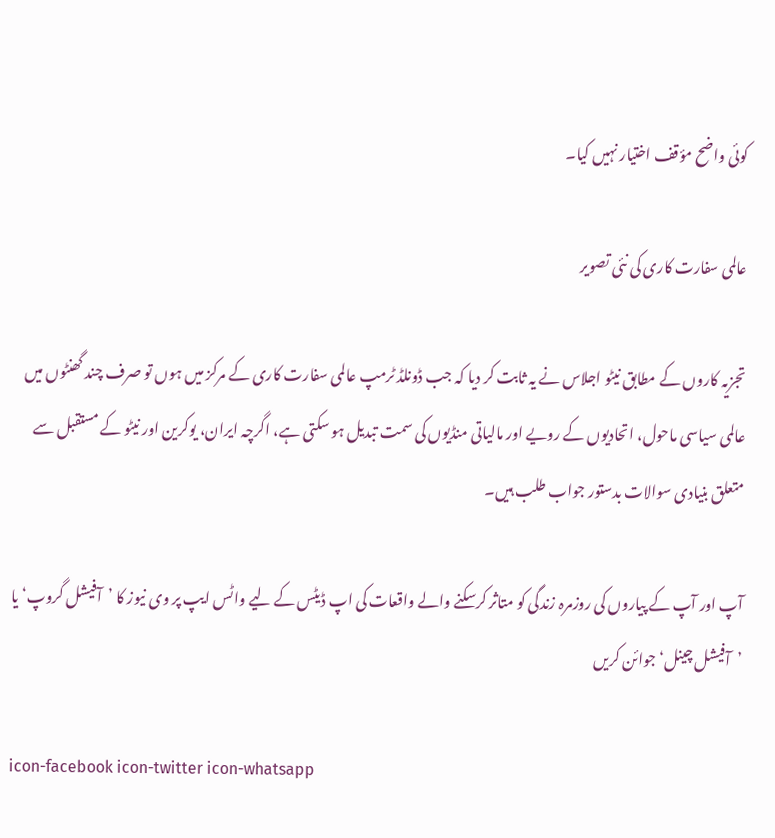کوئی واضح مؤقف اختیار نہیں کیا۔

عالمی سفارت کاری کی نئی تصویر

تجزیہ کاروں کے مطابق نیٹو اجلاس نے یہ ثابت کر دیا کہ جب ڈونلڈ ٹرمپ عالمی سفارت کاری کے مرکز میں ہوں تو صرف چند گھنٹوں میں عالمی سیاسی ماحول، اتحادیوں کے رویے اور مالیاتی منڈیوں کی سمت تبدیل ہو سکتی ہے، اگرچہ ایران، یوکرین اور نیٹو کے مستقبل سے متعلق بنیادی سوالات بدستور جواب طلب ہیں۔

آپ اور آپ کے پیاروں کی روزمرہ زندگی کو متاثر کرسکنے والے واقعات کی اپ ڈیٹس کے لیے واٹس ایپ پر وی نیوز کا ’آفیشل گروپ‘ یا ’آفیشل چینل‘ جوائن کریں

icon-facebook icon-twitter icon-whatsapp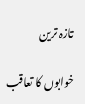تازہ ترین

خوابوں کا تعاقب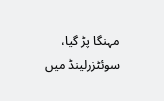مہنگا پڑ گیا، سوئٹزرلینڈ میں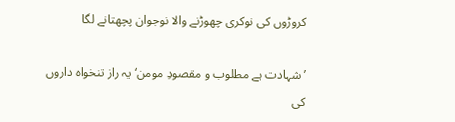کروڑوں کی نوکری چھوڑنے والا نوجوان پچھتانے لگا

’شہادت ہے مطلوب و مقصودِ مومن‘ یہ راز تنخواہ داروں کی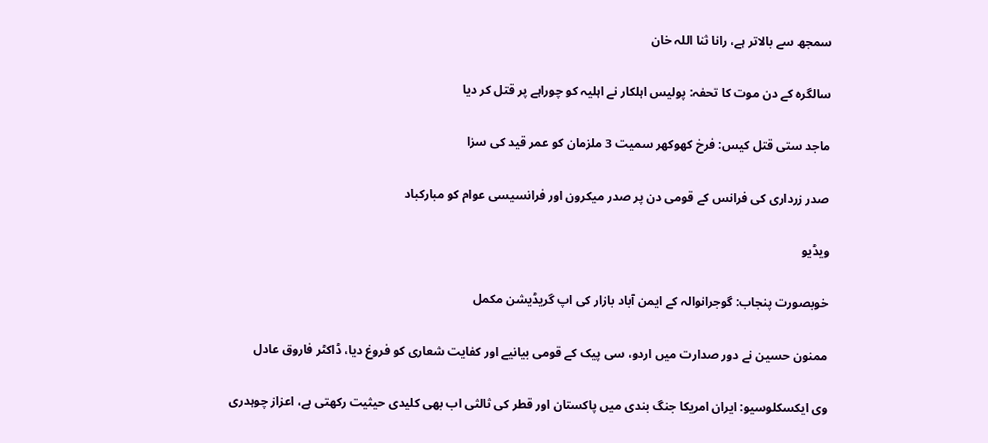سمجھ سے بالاتر ہے، رانا ثنا اللہ خان

سالگرہ کے دن موت کا تحفہ: پولیس اہلکار نے اہلیہ کو چوراہے پر قتل کر دیا

ماجد ستی قتل کیس: فرخ کھوکھر سمیت 3 ملزمان کو عمر قید کی سزا

صدر زرداری کی فرانس کے قومی دن پر صدر میکرون اور فرانسیسی عوام کو مبارکباد

ویڈیو

خوبصورت پنجاب: گوجرانوالہ کے ایمن آباد بازار کی اپ گریڈیشن مکمل

ممنون حسین نے دور صدارت میں اردو، سی پیک کے قومی بیانیے اور کفایت شعاری کو فروغ دیا، ڈاکٹر فاروق عادل

وی ایکسکلوسیو: ایران امریکا جنگ بندی میں پاکستان اور قطر کی ثالثی اب بھی کلیدی حیثیت رکھتی ہے، اعزاز چوہدری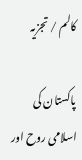کالم / تجزیہ

پاکستان کی اسلامی روح اور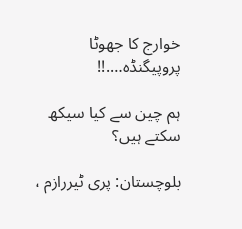خوارج کا جھوٹا پروپیگنڈہ….!!

ہم چین سے کیا سیکھ سکتے ہیں؟

بلوچستان: پری ٹیررازم ،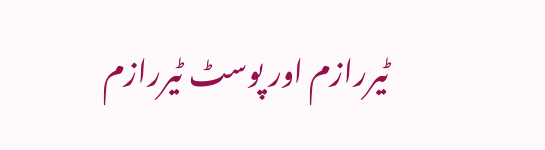ٹیررازم اور پوسٹ ٹیررازم